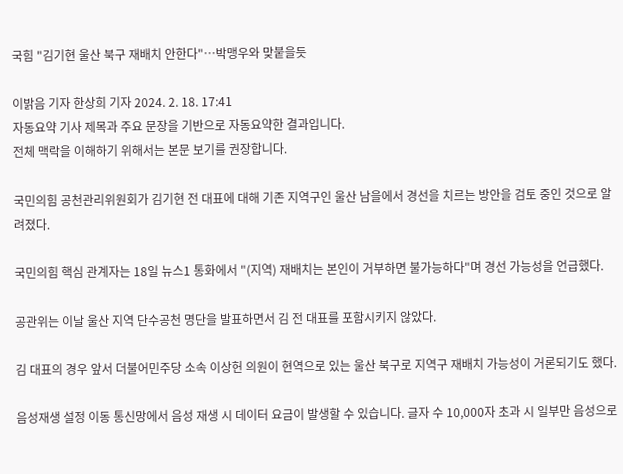국힘 "김기현 울산 북구 재배치 안한다"…박맹우와 맞붙을듯

이밝음 기자 한상희 기자 2024. 2. 18. 17:41
자동요약 기사 제목과 주요 문장을 기반으로 자동요약한 결과입니다.
전체 맥락을 이해하기 위해서는 본문 보기를 권장합니다.

국민의힘 공천관리위원회가 김기현 전 대표에 대해 기존 지역구인 울산 남을에서 경선을 치르는 방안을 검토 중인 것으로 알려졌다.

국민의힘 핵심 관계자는 18일 뉴스1 통화에서 "(지역) 재배치는 본인이 거부하면 불가능하다"며 경선 가능성을 언급했다.

공관위는 이날 울산 지역 단수공천 명단을 발표하면서 김 전 대표를 포함시키지 않았다.

김 대표의 경우 앞서 더불어민주당 소속 이상헌 의원이 현역으로 있는 울산 북구로 지역구 재배치 가능성이 거론되기도 했다.

음성재생 설정 이동 통신망에서 음성 재생 시 데이터 요금이 발생할 수 있습니다. 글자 수 10,000자 초과 시 일부만 음성으로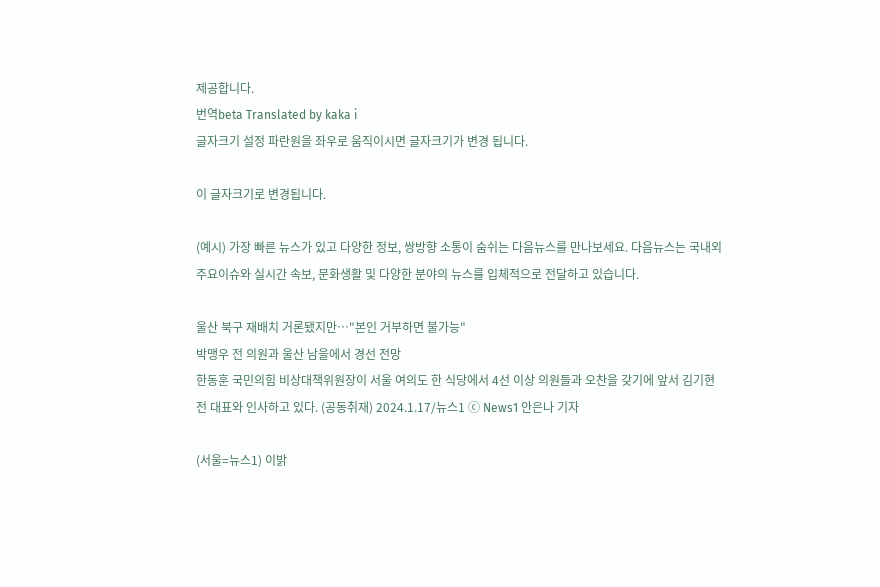제공합니다.
번역beta Translated by kaka i
글자크기 설정 파란원을 좌우로 움직이시면 글자크기가 변경 됩니다.

이 글자크기로 변경됩니다.

(예시) 가장 빠른 뉴스가 있고 다양한 정보, 쌍방향 소통이 숨쉬는 다음뉴스를 만나보세요. 다음뉴스는 국내외 주요이슈와 실시간 속보, 문화생활 및 다양한 분야의 뉴스를 입체적으로 전달하고 있습니다.

울산 북구 재배치 거론됐지만…"본인 거부하면 불가능"
박맹우 전 의원과 울산 남을에서 경선 전망
한동훈 국민의힘 비상대책위원장이 서울 여의도 한 식당에서 4선 이상 의원들과 오찬을 갖기에 앞서 김기현 전 대표와 인사하고 있다. (공동취재) 2024.1.17/뉴스1 ⓒ News1 안은나 기자

(서울=뉴스1) 이밝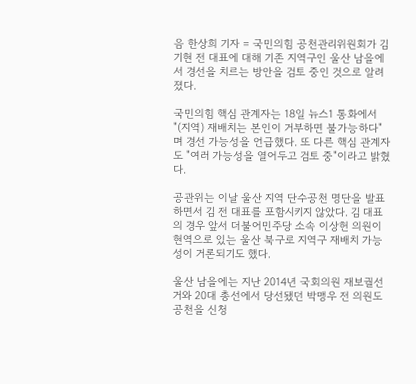음 한상희 기자 = 국민의힘 공천관리위원회가 김기현 전 대표에 대해 기존 지역구인 울산 남을에서 경선을 치르는 방안을 검토 중인 것으로 알려졌다.

국민의힘 핵심 관계자는 18일 뉴스1 통화에서 "(지역) 재배치는 본인이 거부하면 불가능하다"며 경선 가능성을 언급했다. 또 다른 핵심 관계자도 "여러 가능성을 열어두고 검토 중"이라고 밝혔다.

공관위는 이날 울산 지역 단수공천 명단을 발표하면서 김 전 대표를 포함시키지 않았다. 김 대표의 경우 앞서 더불어민주당 소속 이상헌 의원이 현역으로 있는 울산 북구로 지역구 재배치 가능성이 거론되기도 했다.

울산 남을에는 지난 2014년 국회의원 재보궐선거와 20대 총선에서 당선됐던 박맹우 전 의원도 공천을 신청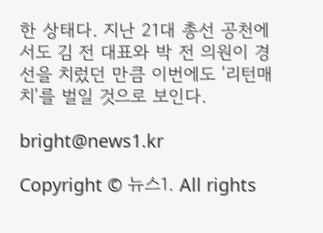한 상태다. 지난 21대 총선 공천에서도 김 전 대표와 박 전 의원이 경선을 치렀던 만큼 이번에도 '리턴매치'를 벌일 것으로 보인다.

bright@news1.kr

Copyright © 뉴스1. All rights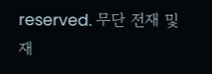reserved. 무단 전재 및 재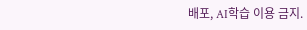배포, AI학습 이용 금지.